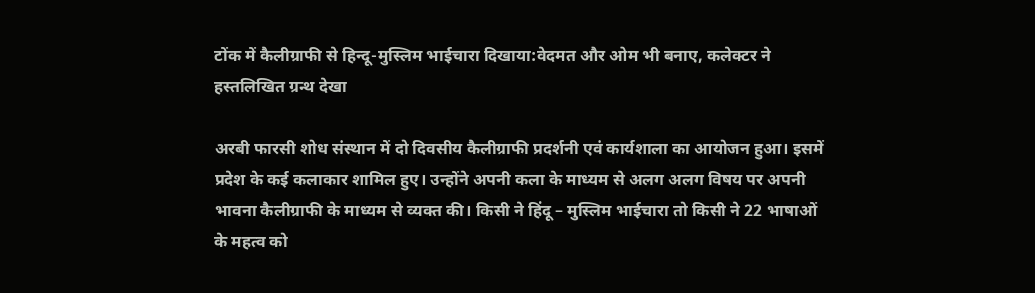टोंक में कैलीग्राफी से हिन्दू-मुस्लिम भाईचारा दिखाया:वेदमत और ओम भी बनाए, कलेक्टर ने हस्तलिखित ग्रन्थ देखा

अरबी फारसी शोध संस्थान में दो दिवसीय कैलीग्राफी प्रदर्शनी एवं कार्यशाला का आयोजन हुआ। इसमें प्रदेश के कई कलाकार शामिल हुए। उन्होंने अपनी कला के माध्यम से अलग अलग विषय पर अपनी भावना कैलीग्राफी के माध्यम से व्यक्त की। किसी ने हिंदू – मुस्लिम भाईचारा तो किसी ने 22 भाषाओं के महत्व को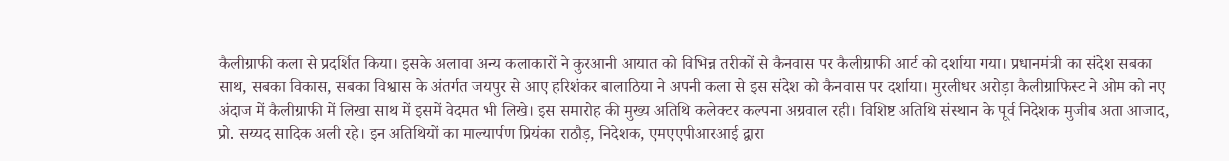कैलीग्राफी कला से प्रदर्शित किया। इसके अलावा अन्य कलाकारों ने कुरआनी आयात को विभिन्न तरीकों से कैनवास पर कैलीग्राफी आर्ट को दर्शाया गया। प्रधानमंत्री का संदेश सबका साथ, सबका विकास, सबका विश्वास के अंतर्गत जयपुर से आए हरिशंकर बालाठिया ने अपनी कला से इस संदेश को कैनवास पर दर्शाया। मुरलीधर अरोड़ा कैलीग्राफिस्ट ने ओम को नए अंदाज में कैलीग्राफी में लिखा साथ में इसमें वेदमत भी लिखे। इस समारोह की मुख्य अतिथि कलेक्टर कल्पना अग्रवाल रही। विशिष्ट अतिथि संस्थान के पूर्व निदेशक मुजीब अता आजाद, प्रो. सय्यद सादिक अली रहे। इन अतिथियों का माल्यार्पण प्रियंका राठौड़, निदेशक, एमएएपीआरआई द्वारा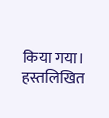किया गया। हस्तलिखित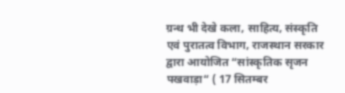ग्रन्थ भी देखे कला, साहित्य, संस्कृति एवं पुरातत्व विभाग, राजस्थान सरकार द्वारा आयोजित “सांस्कृतिक सृजन पखवाड़ा“ ( 17 सितम्बर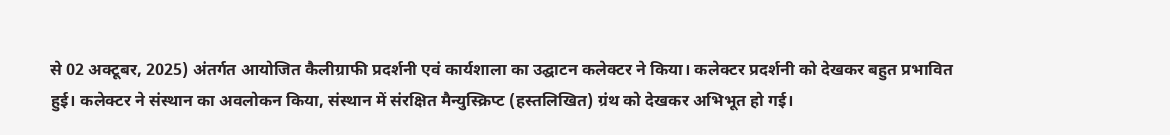से 02 अक्टूबर, 2025) अंतर्गत आयोजित कैलीग्राफी प्रदर्शनी एवं कार्यशाला का उद्घाटन कलेक्टर ने किया। कलेक्टर प्रदर्शनी को देखकर बहुत प्रभावित हुई। कलेक्टर ने संस्थान का अवलोकन किया, संस्थान में संरक्षित मैन्युस्क्रिप्ट (हस्तलिखित) ग्रंथ को देखकर अभिभूत हो गई।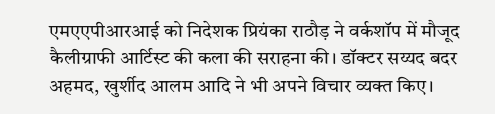एमएएपीआरआई को निदेशक प्रियंका राठौड़ ने वर्कशॉप में मौजूद कैलीग्राफी आर्टिस्ट की कला की सराहना की। डॉक्टर सय्यद बदर अहमद, खुर्शीद आलम आदि ने भी अपने विचार व्यक्त किए।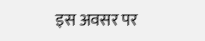इस अवसर पर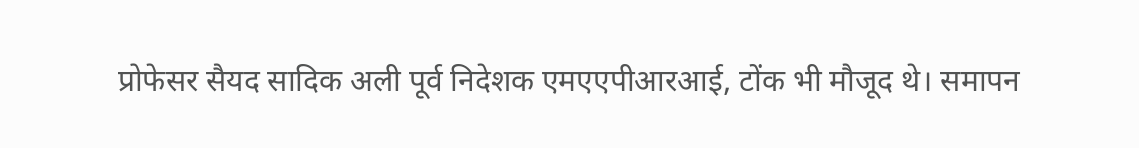प्रोफेसर सैयद सादिक अली पूर्व निदेशक एमएएपीआरआई, टोंक भी मौजूद थे। समापन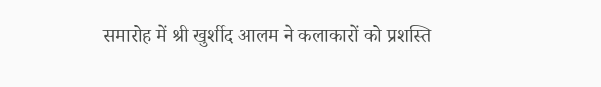समारोह में श्री खुर्शीद आलम ने कलाकारों को प्रशस्ति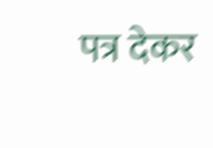पत्र देकर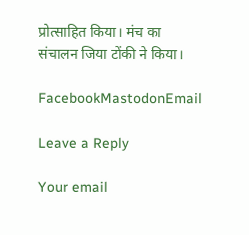प्रोत्साहित किया। मंच का संचालन जिया टोंकी ने किया।

FacebookMastodonEmail

Leave a Reply

Your email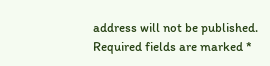address will not be published. Required fields are marked *